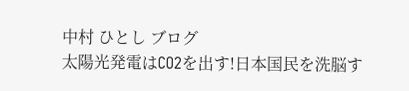中村 ひとし ブログ
太陽光発電はCO2を出す!日本国民を洗脳す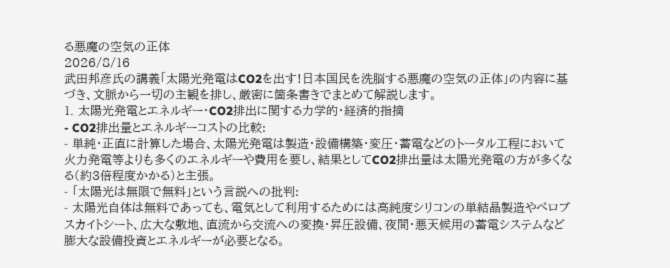る悪魔の空気の正体
2026/8/16
武田邦彦氏の講義「太陽光発電はCO2を出す!日本国民を洗脳する悪魔の空気の正体」の内容に基づき、文脈から一切の主観を排し、厳密に箇条書きでまとめて解説します。
1. 太陽光発電とエネルギー・CO2排出に関する力学的・経済的指摘
- CO2排出量とエネルギーコストの比較:
- 単純・正直に計算した場合、太陽光発電は製造・設備構築・変圧・蓄電などのトータル工程において火力発電等よりも多くのエネルギーや費用を要し、結果としてCO2排出量は太陽光発電の方が多くなる(約3倍程度かかる)と主張。
- 「太陽光は無限で無料」という言説への批判:
- 太陽光自体は無料であっても、電気として利用するためには高純度シリコンの単結晶製造やペロブスカイトシート、広大な敷地、直流から交流への変換・昇圧設備、夜間・悪天候用の蓄電システムなど膨大な設備投資とエネルギーが必要となる。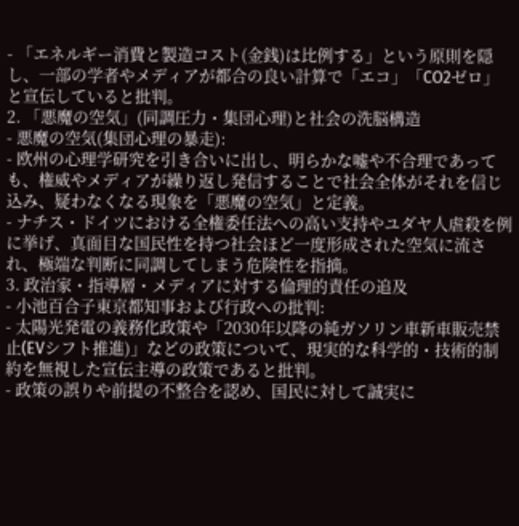- 「エネルギー消費と製造コスト(金銭)は比例する」という原則を隠し、一部の学者やメディアが都合の良い計算で「エコ」「CO2ゼロ」と宣伝していると批判。
2. 「悪魔の空気」(同調圧力・集団心理)と社会の洗脳構造
- 悪魔の空気(集団心理の暴走):
- 欧州の心理学研究を引き合いに出し、明らかな嘘や不合理であっても、権威やメディアが繰り返し発信することで社会全体がそれを信じ込み、疑わなくなる現象を「悪魔の空気」と定義。
- ナチス・ドイツにおける全権委任法への高い支持やユダヤ人虐殺を例に挙げ、真面目な国民性を持つ社会ほど一度形成された空気に流され、極端な判断に同調してしまう危険性を指摘。
3. 政治家・指導層・メディアに対する倫理的責任の追及
- 小池百合子東京都知事および行政への批判:
- 太陽光発電の義務化政策や「2030年以降の純ガソリン車新車販売禁止(EVシフト推進)」などの政策について、現実的な科学的・技術的制約を無視した宣伝主導の政策であると批判。
- 政策の誤りや前提の不整合を認め、国民に対して誠実に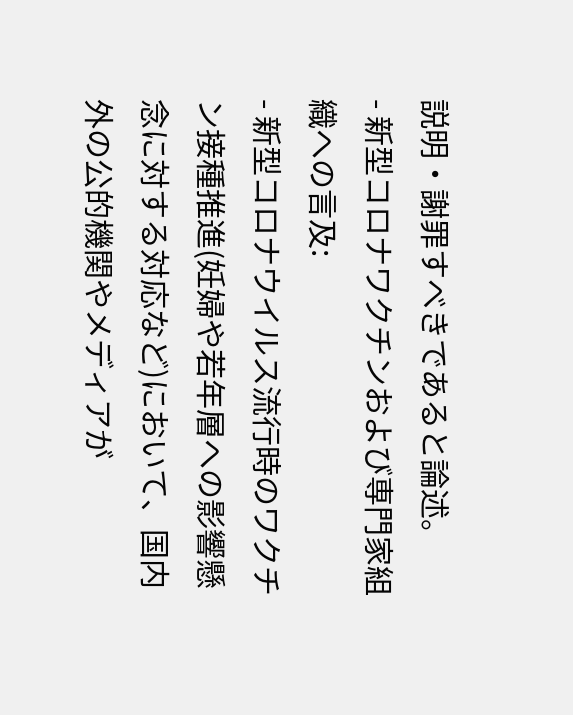説明・謝罪すべきであると論述。
- 新型コロナワクチンおよび専門家組織への言及:
- 新型コロナウイルス流行時のワクチン接種推進(妊婦や若年層への影響懸念に対する対応など)において、国内外の公的機関やメディアが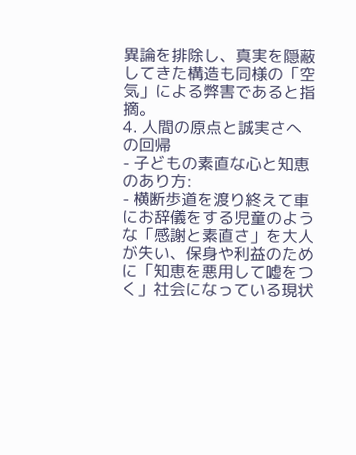異論を排除し、真実を隠蔽してきた構造も同様の「空気」による弊害であると指摘。
4. 人間の原点と誠実さへの回帰
- 子どもの素直な心と知恵のあり方:
- 横断歩道を渡り終えて車にお辞儀をする児童のような「感謝と素直さ」を大人が失い、保身や利益のために「知恵を悪用して嘘をつく」社会になっている現状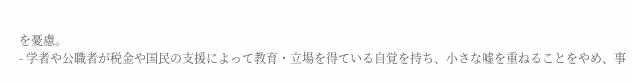を憂慮。
- 学者や公職者が税金や国民の支援によって教育・立場を得ている自覚を持ち、小さな嘘を重ねることをやめ、事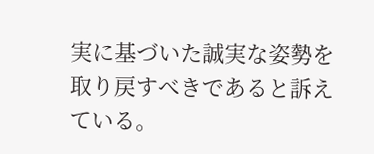実に基づいた誠実な姿勢を取り戻すべきであると訴えている。